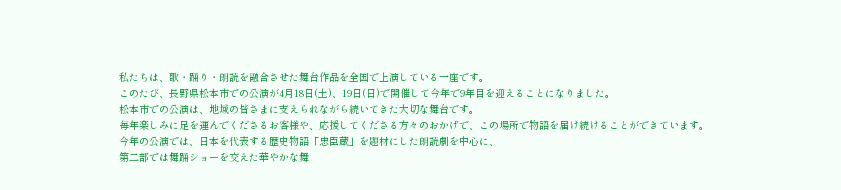私たちは、歌・踊り・朗読を融合させた舞台作品を全国で上演している一座です。
このたび、長野県松本市での公演が4月18日(土)、19日(日)で開催して今年で9年目を迎えることになりました。
松本市での公演は、地域の皆さまに支えられながら続いてきた大切な舞台です。
毎年楽しみに足を運んでくださるお客様や、応援してくださる方々のおかげで、この場所で物語を届け続けることができています。
今年の公演では、日本を代表する歴史物語「忠臣蔵」を題材にした朗読劇を中心に、
第二部では舞踊ショーを交えた華やかな舞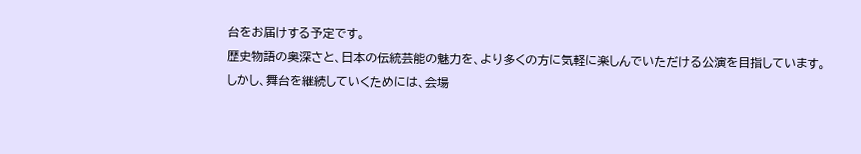台をお届けする予定です。
歴史物語の奥深さと、日本の伝統芸能の魅力を、より多くの方に気軽に楽しんでいただける公演を目指しています。
しかし、舞台を継続していくためには、会場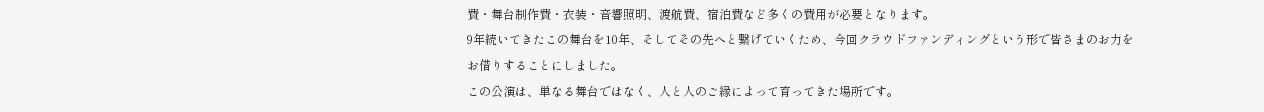費・舞台制作費・衣装・音響照明、渡航費、宿泊費など多くの費用が必要となります。
9年続いてきたこの舞台を10年、そしてその先へと繋げていくため、今回クラウドファンディングという形で皆さまのお力をお借りすることにしました。
この公演は、単なる舞台ではなく、人と人のご縁によって育ってきた場所です。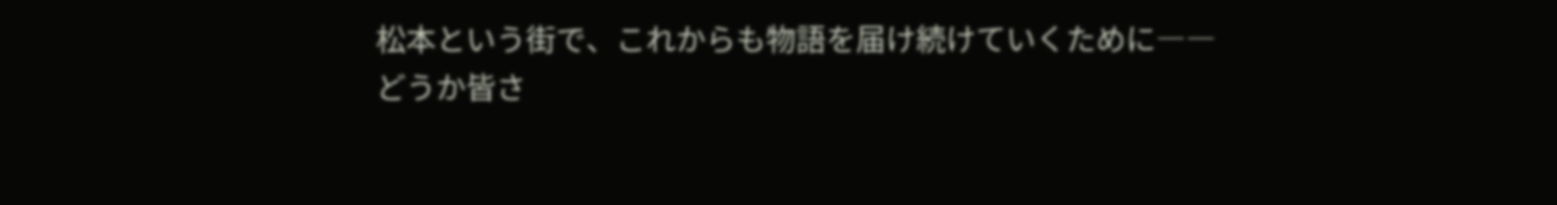松本という街で、これからも物語を届け続けていくために――
どうか皆さ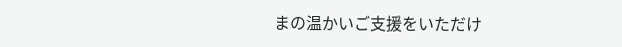まの温かいご支援をいただけ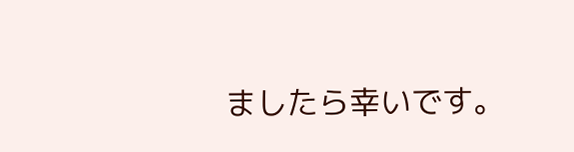ましたら幸いです。